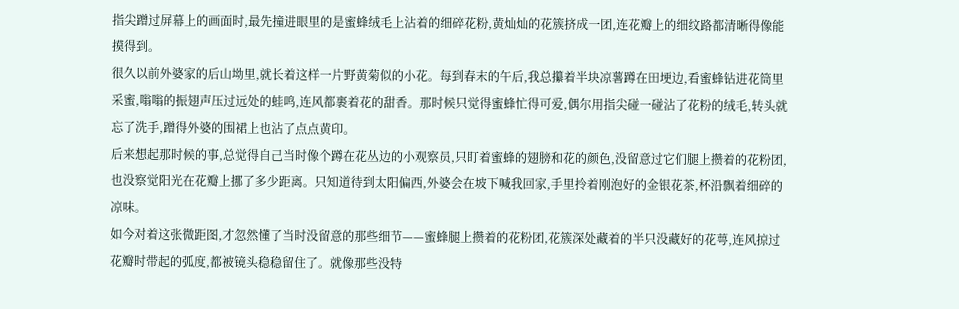指尖蹭过屏幕上的画面时,最先撞进眼里的是蜜蜂绒毛上沾着的细碎花粉,黄灿灿的花簇挤成一团,连花瓣上的细纹路都清晰得像能摸得到。
很久以前外婆家的后山坳里,就长着这样一片野黄菊似的小花。每到春末的午后,我总攥着半块凉薯蹲在田埂边,看蜜蜂钻进花筒里采蜜,嗡嗡的振翅声压过远处的蛙鸣,连风都裹着花的甜香。那时候只觉得蜜蜂忙得可爱,偶尔用指尖碰一碰沾了花粉的绒毛,转头就忘了洗手,蹭得外婆的围裙上也沾了点点黄印。
后来想起那时候的事,总觉得自己当时像个蹲在花丛边的小观察员,只盯着蜜蜂的翅膀和花的颜色,没留意过它们腿上攒着的花粉团,也没察觉阳光在花瓣上挪了多少距离。只知道待到太阳偏西,外婆会在坡下喊我回家,手里拎着刚泡好的金银花茶,杯沿飘着细碎的凉味。
如今对着这张微距图,才忽然懂了当时没留意的那些细节——蜜蜂腿上攒着的花粉团,花簇深处藏着的半只没藏好的花萼,连风掠过花瓣时带起的弧度,都被镜头稳稳留住了。就像那些没特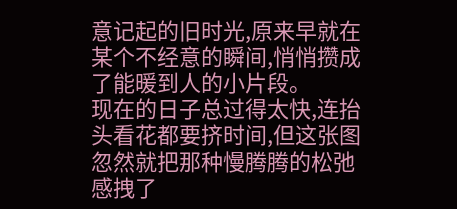意记起的旧时光,原来早就在某个不经意的瞬间,悄悄攒成了能暖到人的小片段。
现在的日子总过得太快,连抬头看花都要挤时间,但这张图忽然就把那种慢腾腾的松弛感拽了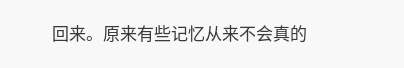回来。原来有些记忆从来不会真的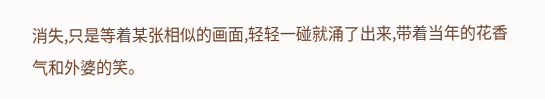消失,只是等着某张相似的画面,轻轻一碰就涌了出来,带着当年的花香气和外婆的笑。